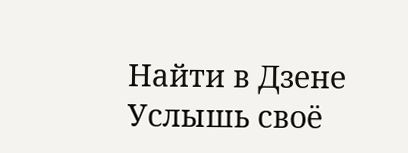Найти в Дзене
Услышь своё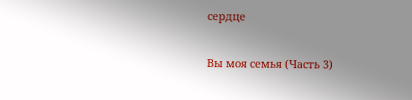сердце

Вы моя семья (Часть 3)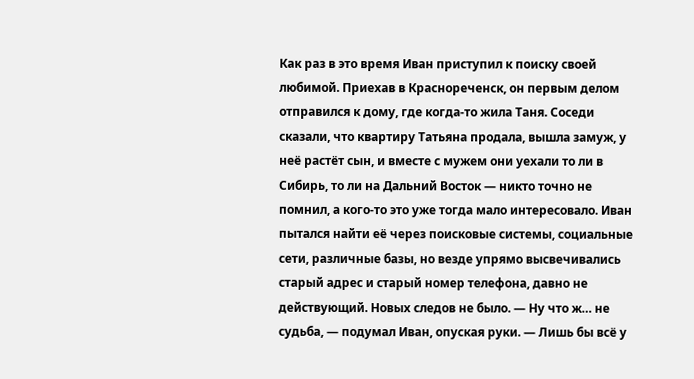Как раз в это время Иван приступил к поиску своей любимой. Приехав в Краснореченск, он первым делом отправился к дому, где когда-то жила Таня. Соседи сказали, что квартиру Татьяна продала, вышла замуж, у неё растёт сын, и вместе с мужем они уехали то ли в Сибирь, то ли на Дальний Восток — никто точно не помнил, а кого-то это уже тогда мало интересовало. Иван пытался найти её через поисковые системы, социальные сети, различные базы, но везде упрямо высвечивались старый адрес и старый номер телефона, давно не действующий. Новых следов не было. — Ну что ж… не судьба, — подумал Иван, опуская руки. — Лишь бы всё у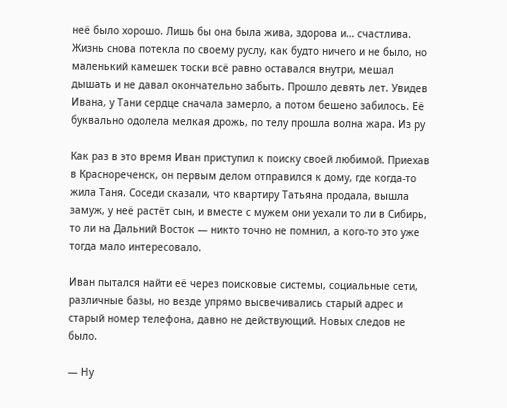неё было хорошо. Лишь бы она была жива, здорова и… счастлива. Жизнь снова потекла по своему руслу, как будто ничего и не было, но маленький камешек тоски всё равно оставался внутри, мешал дышать и не давал окончательно забыть. Прошло девять лет. Увидев Ивана, у Тани сердце сначала замерло, а потом бешено забилось. Её буквально одолела мелкая дрожь, по телу прошла волна жара. Из ру

Как раз в это время Иван приступил к поиску своей любимой. Приехав в Краснореченск, он первым делом отправился к дому, где когда-то жила Таня. Соседи сказали, что квартиру Татьяна продала, вышла замуж, у неё растёт сын, и вместе с мужем они уехали то ли в Сибирь, то ли на Дальний Восток — никто точно не помнил, а кого-то это уже тогда мало интересовало.

Иван пытался найти её через поисковые системы, социальные сети, различные базы, но везде упрямо высвечивались старый адрес и старый номер телефона, давно не действующий. Новых следов не было.

— Ну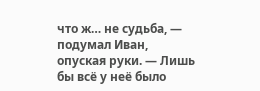что ж… не судьба, — подумал Иван, опуская руки. — Лишь бы всё у неё было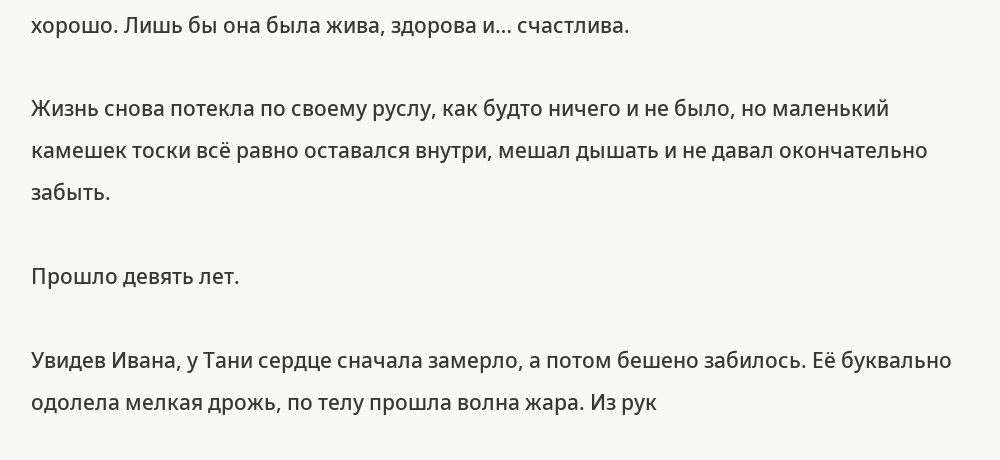хорошо. Лишь бы она была жива, здорова и… счастлива.

Жизнь снова потекла по своему руслу, как будто ничего и не было, но маленький камешек тоски всё равно оставался внутри, мешал дышать и не давал окончательно забыть.

Прошло девять лет.

Увидев Ивана, у Тани сердце сначала замерло, а потом бешено забилось. Её буквально одолела мелкая дрожь, по телу прошла волна жара. Из рук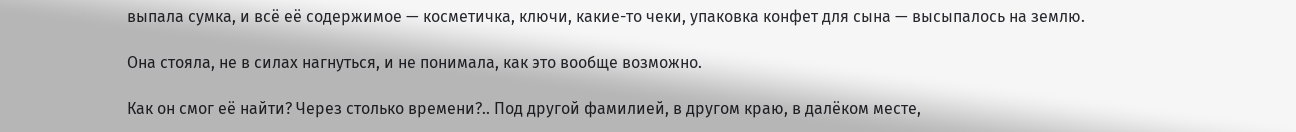выпала сумка, и всё её содержимое — косметичка, ключи, какие-то чеки, упаковка конфет для сына — высыпалось на землю.

Она стояла, не в силах нагнуться, и не понимала, как это вообще возможно.

Как он смог её найти? Через столько времени?.. Под другой фамилией, в другом краю, в далёком месте,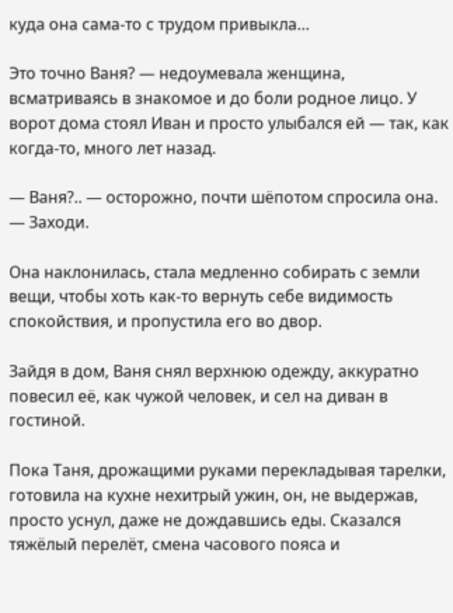куда она сама-то с трудом привыкла…

Это точно Ваня? — недоумевала женщина, всматриваясь в знакомое и до боли родное лицо. У ворот дома стоял Иван и просто улыбался ей — так, как когда-то, много лет назад.

— Ваня?.. — осторожно, почти шёпотом спросила она. — Заходи.

Она наклонилась, стала медленно собирать с земли вещи, чтобы хоть как-то вернуть себе видимость спокойствия, и пропустила его во двор.

Зайдя в дом, Ваня снял верхнюю одежду, аккуратно повесил её, как чужой человек, и сел на диван в гостиной.

Пока Таня, дрожащими руками перекладывая тарелки, готовила на кухне нехитрый ужин, он, не выдержав, просто уснул, даже не дождавшись еды. Сказался тяжёлый перелёт, смена часового пояса и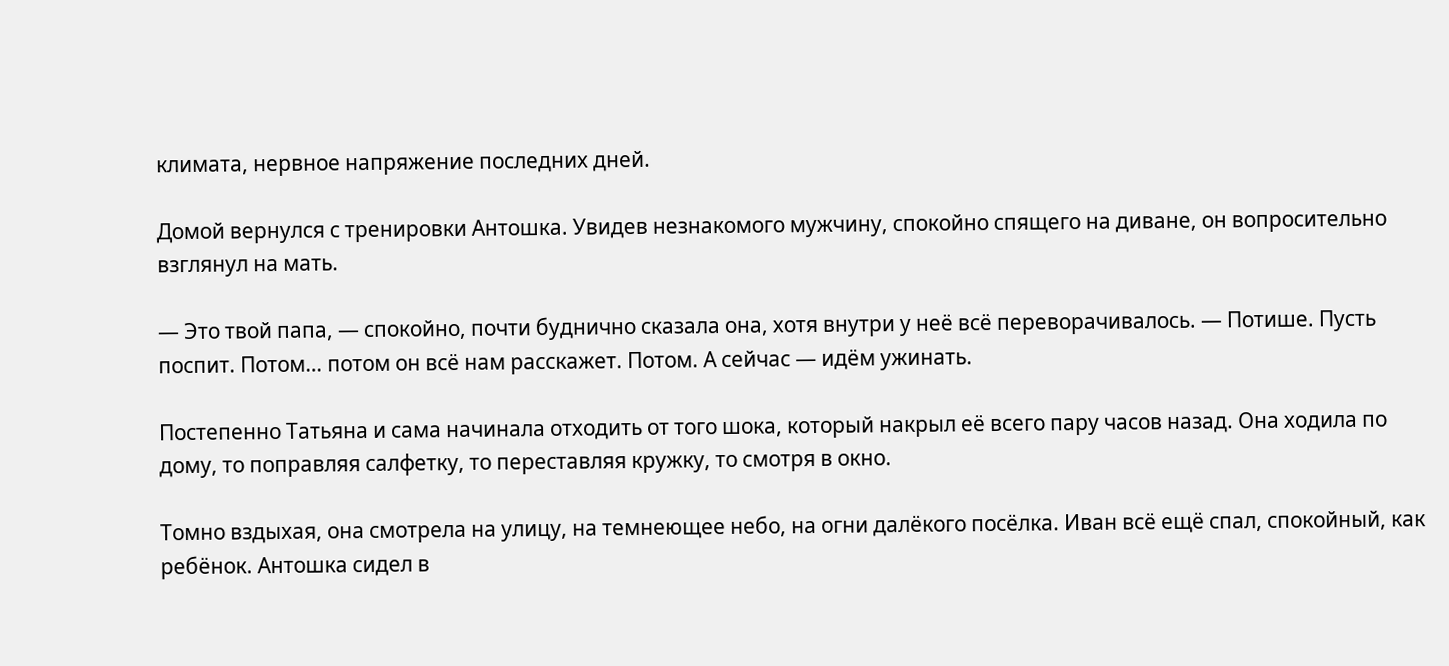климата, нервное напряжение последних дней.

Домой вернулся с тренировки Антошка. Увидев незнакомого мужчину, спокойно спящего на диване, он вопросительно взглянул на мать.

— Это твой папа, — спокойно, почти буднично сказала она, хотя внутри у неё всё переворачивалось. — Потише. Пусть поспит. Потом… потом он всё нам расскажет. Потом. А сейчас — идём ужинать.

Постепенно Татьяна и сама начинала отходить от того шока, который накрыл её всего пару часов назад. Она ходила по дому, то поправляя салфетку, то переставляя кружку, то смотря в окно.

Томно вздыхая, она смотрела на улицу, на темнеющее небо, на огни далёкого посёлка. Иван всё ещё спал, спокойный, как ребёнок. Антошка сидел в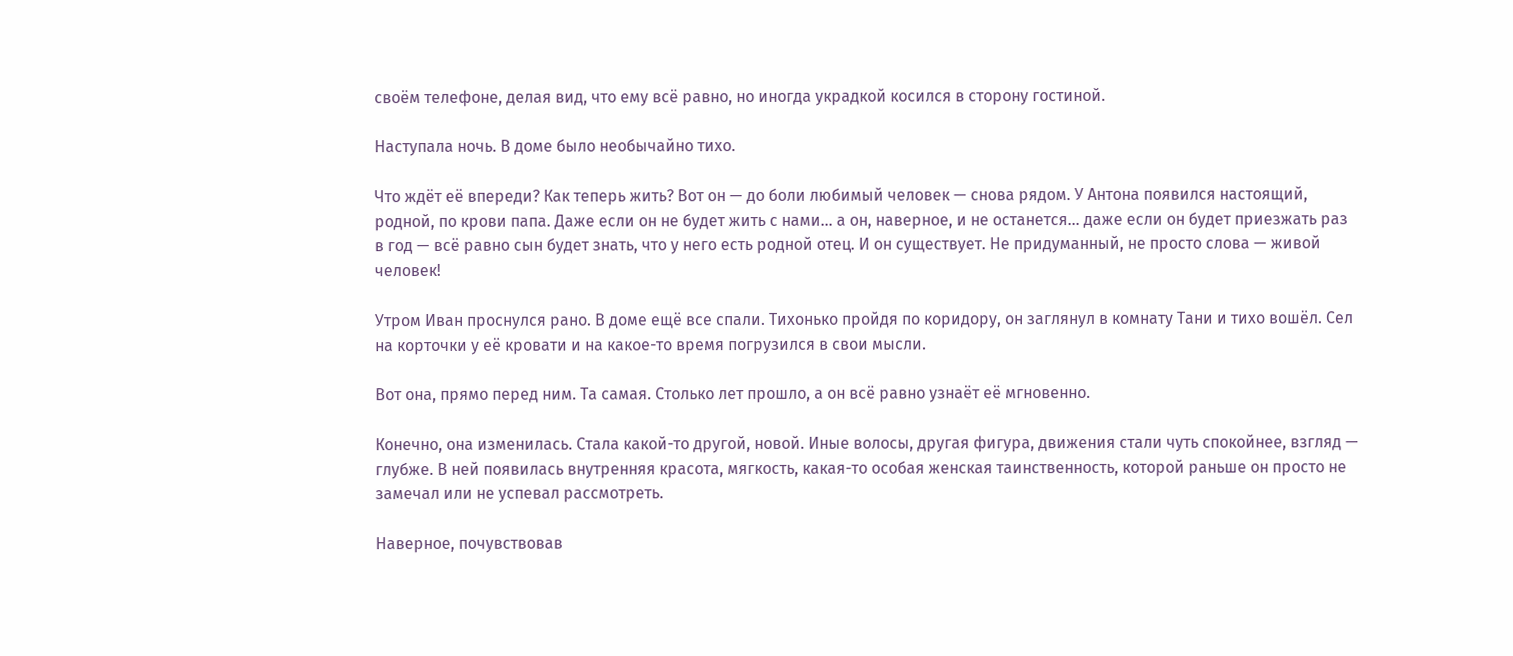своём телефоне, делая вид, что ему всё равно, но иногда украдкой косился в сторону гостиной.

Наступала ночь. В доме было необычайно тихо.

Что ждёт её впереди? Как теперь жить? Вот он — до боли любимый человек — снова рядом. У Антона появился настоящий, родной, по крови папа. Даже если он не будет жить с нами… а он, наверное, и не останется… даже если он будет приезжать раз в год — всё равно сын будет знать, что у него есть родной отец. И он существует. Не придуманный, не просто слова — живой человек!

Утром Иван проснулся рано. В доме ещё все спали. Тихонько пройдя по коридору, он заглянул в комнату Тани и тихо вошёл. Сел на корточки у её кровати и на какое-то время погрузился в свои мысли.

Вот она, прямо перед ним. Та самая. Столько лет прошло, а он всё равно узнаёт её мгновенно.

Конечно, она изменилась. Стала какой-то другой, новой. Иные волосы, другая фигура, движения стали чуть спокойнее, взгляд — глубже. В ней появилась внутренняя красота, мягкость, какая-то особая женская таинственность, которой раньше он просто не замечал или не успевал рассмотреть.

Наверное, почувствовав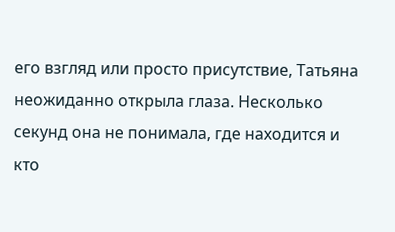его взгляд или просто присутствие, Татьяна неожиданно открыла глаза. Несколько секунд она не понимала, где находится и кто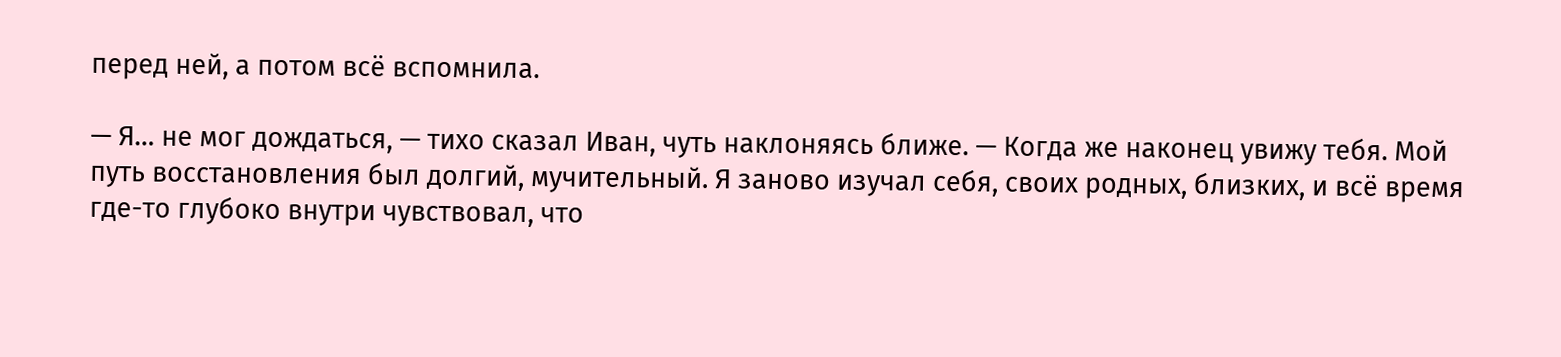перед ней, а потом всё вспомнила.

— Я… не мог дождаться, — тихо сказал Иван, чуть наклоняясь ближе. — Когда же наконец увижу тебя. Мой путь восстановления был долгий, мучительный. Я заново изучал себя, своих родных, близких, и всё время где-то глубоко внутри чувствовал, что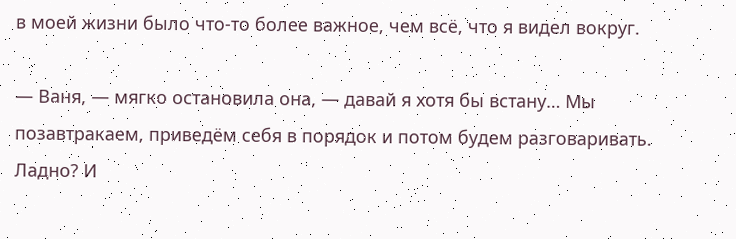в моей жизни было что-то более важное, чем всё, что я видел вокруг.

— Ваня, — мягко остановила она, — давай я хотя бы встану… Мы позавтракаем, приведём себя в порядок и потом будем разговаривать. Ладно? И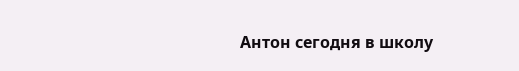Антон сегодня в школу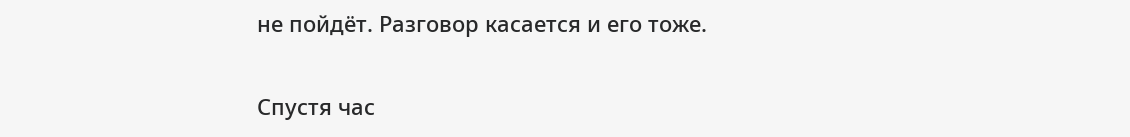не пойдёт. Разговор касается и его тоже.

Спустя час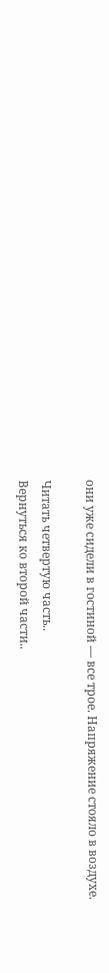они уже сидели в гостиной — все трое. Напряжение стояло в воздухе.

Читать четвертую часть..
Вернуться ко второй части..